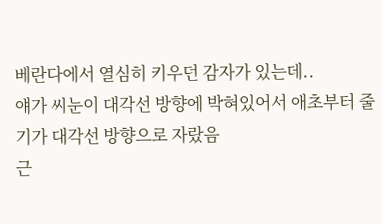베란다에서 열심히 키우던 감자가 있는데..
얘가 씨눈이 대각선 방향에 박혀있어서 애초부터 줄기가 대각선 방향으로 자랐음
근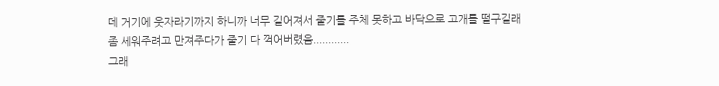데 거기에 웃자라기까지 하니까 너무 길어져서 줄기를 주체 못하고 바닥으로 고개를 떨구길래
좀 세워주려고 만져주다가 줄기 다 꺽어버렸음............
그래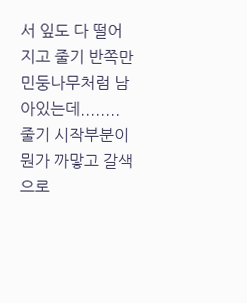서 잎도 다 떨어지고 줄기 반쪽만 민둥나무처럼 남아있는데........
줄기 시작부분이 뭔가 까맣고 갈색으로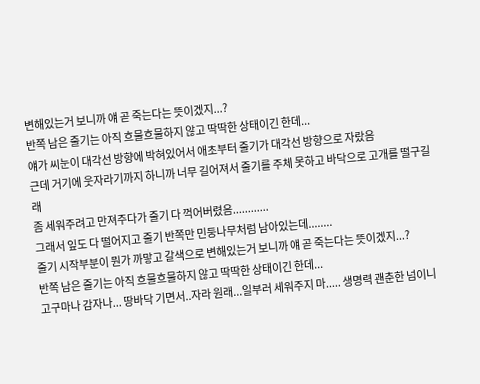변해있는거 보니까 얘 곧 죽는다는 뜻이겠지...?
반쪽 남은 줄기는 아직 흐물흐물하지 않고 딱딱한 상태이긴 한데...
얘가 씨눈이 대각선 방향에 박혀있어서 애초부터 줄기가 대각선 방향으로 자랐음
근데 거기에 웃자라기까지 하니까 너무 길어져서 줄기를 주체 못하고 바닥으로 고개를 떨구길래
좀 세워주려고 만져주다가 줄기 다 꺽어버렸음............
그래서 잎도 다 떨어지고 줄기 반쪽만 민둥나무처럼 남아있는데........
줄기 시작부분이 뭔가 까맣고 갈색으로 변해있는거 보니까 얘 곧 죽는다는 뜻이겠지...?
반쪽 남은 줄기는 아직 흐물흐물하지 않고 딱딱한 상태이긴 한데...
고구마나 감자나... 땅바닥 기면서..자라 원래...일부러 세워주지 마..... 생명력 괜춘한 넘이니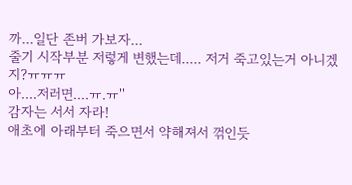까...일단 존버 가보자...
줄기 시작부분 저렇게 변했는데..... 저거 죽고있는거 아니겠지?ㅠㅠㅠ
아....저러면....ㅠ.ㅠ''
감자는 서서 자라!
애초에 아래부터 죽으면서 약해져서 꺾인듯